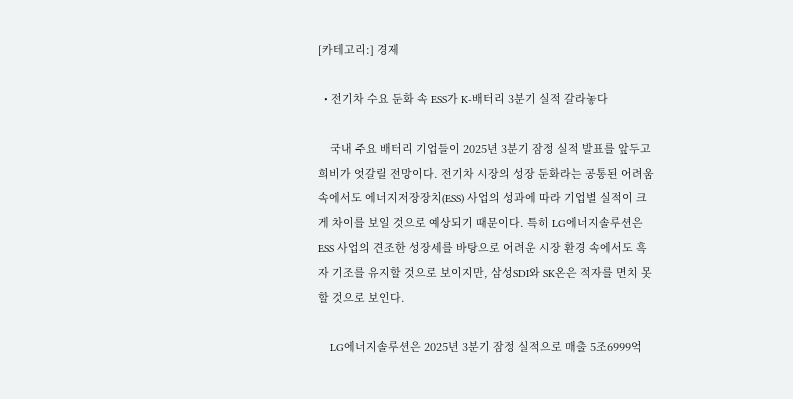[카테고리:] 경제

  • 전기차 수요 둔화 속 ESS가 K-배터리 3분기 실적 갈라놓다

    국내 주요 배터리 기업들이 2025년 3분기 잠정 실적 발표를 앞두고 희비가 엇갈릴 전망이다. 전기차 시장의 성장 둔화라는 공통된 어려움 속에서도 에너지저장장치(ESS) 사업의 성과에 따라 기업별 실적이 크게 차이를 보일 것으로 예상되기 때문이다. 특히 LG에너지솔루션은 ESS 사업의 견조한 성장세를 바탕으로 어려운 시장 환경 속에서도 흑자 기조를 유지할 것으로 보이지만, 삼성SDI와 SK온은 적자를 면치 못할 것으로 보인다.

    LG에너지솔루션은 2025년 3분기 잠정 실적으로 매출 5조6999억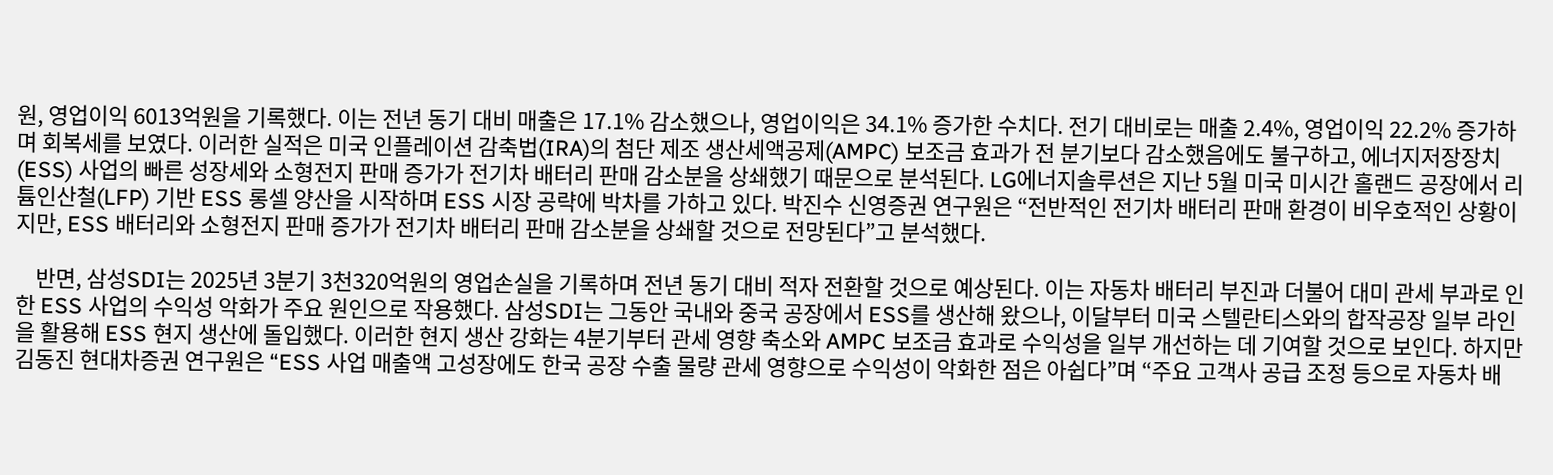원, 영업이익 6013억원을 기록했다. 이는 전년 동기 대비 매출은 17.1% 감소했으나, 영업이익은 34.1% 증가한 수치다. 전기 대비로는 매출 2.4%, 영업이익 22.2% 증가하며 회복세를 보였다. 이러한 실적은 미국 인플레이션 감축법(IRA)의 첨단 제조 생산세액공제(AMPC) 보조금 효과가 전 분기보다 감소했음에도 불구하고, 에너지저장장치(ESS) 사업의 빠른 성장세와 소형전지 판매 증가가 전기차 배터리 판매 감소분을 상쇄했기 때문으로 분석된다. LG에너지솔루션은 지난 5월 미국 미시간 홀랜드 공장에서 리튬인산철(LFP) 기반 ESS 롱셀 양산을 시작하며 ESS 시장 공략에 박차를 가하고 있다. 박진수 신영증권 연구원은 “전반적인 전기차 배터리 판매 환경이 비우호적인 상황이지만, ESS 배터리와 소형전지 판매 증가가 전기차 배터리 판매 감소분을 상쇄할 것으로 전망된다”고 분석했다.

    반면, 삼성SDI는 2025년 3분기 3천320억원의 영업손실을 기록하며 전년 동기 대비 적자 전환할 것으로 예상된다. 이는 자동차 배터리 부진과 더불어 대미 관세 부과로 인한 ESS 사업의 수익성 악화가 주요 원인으로 작용했다. 삼성SDI는 그동안 국내와 중국 공장에서 ESS를 생산해 왔으나, 이달부터 미국 스텔란티스와의 합작공장 일부 라인을 활용해 ESS 현지 생산에 돌입했다. 이러한 현지 생산 강화는 4분기부터 관세 영향 축소와 AMPC 보조금 효과로 수익성을 일부 개선하는 데 기여할 것으로 보인다. 하지만 김동진 현대차증권 연구원은 “ESS 사업 매출액 고성장에도 한국 공장 수출 물량 관세 영향으로 수익성이 악화한 점은 아쉽다”며 “주요 고객사 공급 조정 등으로 자동차 배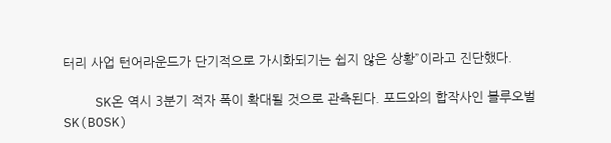터리 사업 턴어라운드가 단기적으로 가시화되기는 쉽지 않은 상황”이라고 진단했다.

    SK온 역시 3분기 적자 폭이 확대될 것으로 관측된다. 포드와의 합작사인 블루오벌SK(BOSK)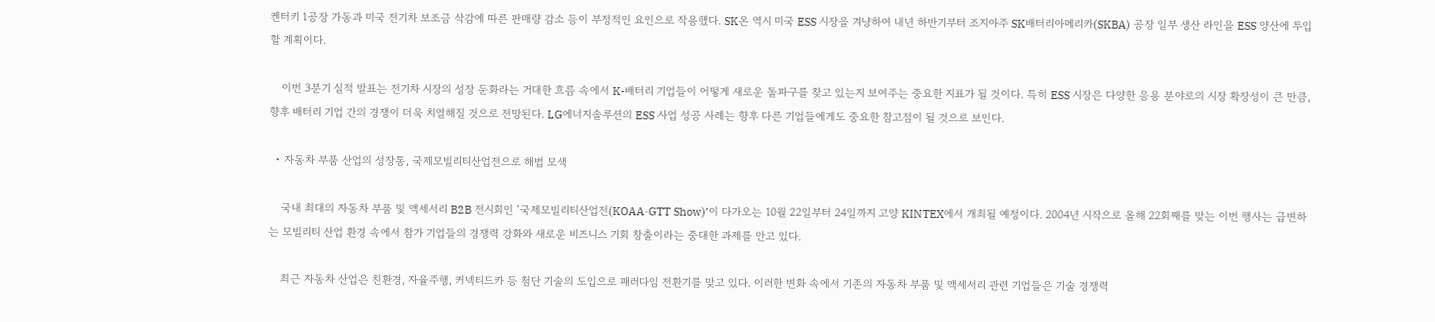켄터키 1공장 가동과 미국 전기차 보조금 삭감에 따른 판매량 감소 등이 부정적인 요인으로 작용했다. SK온 역시 미국 ESS 시장을 겨냥하여 내년 하반기부터 조지아주 SK배터리아메리카(SKBA) 공장 일부 생산 라인을 ESS 양산에 투입할 계획이다.

    이번 3분기 실적 발표는 전기차 시장의 성장 둔화라는 거대한 흐름 속에서 K-배터리 기업들이 어떻게 새로운 돌파구를 찾고 있는지 보여주는 중요한 지표가 될 것이다. 특히 ESS 시장은 다양한 응용 분야로의 시장 확장성이 큰 만큼, 향후 배터리 기업 간의 경쟁이 더욱 치열해질 것으로 전망된다. LG에너지솔루션의 ESS 사업 성공 사례는 향후 다른 기업들에게도 중요한 참고점이 될 것으로 보인다.

  • 자동차 부품 산업의 성장통, 국제모빌리티산업전으로 해법 모색

    국내 최대의 자동차 부품 및 액세서리 B2B 전시회인 ‘국제모빌리티산업전(KOAA·GTT Show)’이 다가오는 10월 22일부터 24일까지 고양 KINTEX에서 개최될 예정이다. 2004년 시작으로 올해 22회째를 맞는 이번 행사는 급변하는 모빌리티 산업 환경 속에서 참가 기업들의 경쟁력 강화와 새로운 비즈니스 기회 창출이라는 중대한 과제를 안고 있다.

    최근 자동차 산업은 친환경, 자율주행, 커넥티드카 등 첨단 기술의 도입으로 패러다임 전환기를 맞고 있다. 이러한 변화 속에서 기존의 자동차 부품 및 액세서리 관련 기업들은 기술 경쟁력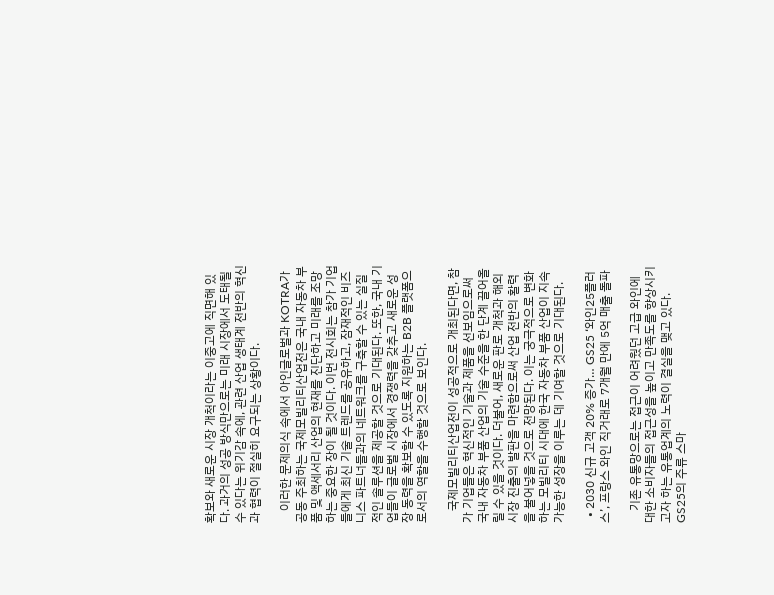확보와 새로운 시장 개척이라는 이중고에 직면해 있다. 과거의 성공 방식만으로는 미래 시장에서 도태될 수 있다는 위기감 속에, 관련 산업 생태계 전반의 혁신과 협력이 절실히 요구되는 상황이다.

    이러한 문제의식 속에서 아인글로벌과 KOTRA가 공동 주최하는 국제모빌리티산업전은 국내 자동차 부품 및 액세서리 산업의 현재를 진단하고 미래를 조망하는 중요한 장이 될 것이다. 이번 전시회는 참가 기업들에게 최신 기술 트렌드를 공유하고, 잠재적인 비즈니스 파트너들과의 네트워크를 구축할 수 있는 실질적인 솔루션을 제공할 것으로 기대된다. 또한, 국내 기업들이 글로벌 시장에서 경쟁력을 갖추고 새로운 성장 동력을 확보할 수 있도록 지원하는 B2B 플랫폼으로서의 역할을 수행할 것으로 보인다.

    국제모빌리티산업전이 성공적으로 개최된다면, 참가 기업들은 혁신적인 기술과 제품을 선보임으로써 국내 자동차 부품 산업의 기술 수준을 한 단계 끌어올릴 수 있을 것이다. 더불어, 새로운 판로 개척과 해외 시장 진출의 발판을 마련함으로써 산업 전반의 활력을 불어넣을 것으로 전망된다. 이는 궁극적으로 변화하는 모빌리티 시대에 한국 자동차 부품 산업이 지속 가능한 성장을 이루는 데 기여할 것으로 기대된다.

  • 2030 신규 고객 20% 증가… GS25 ‘와인25플러스’, 프랑스 와인 직거래로 7개월 만에 5억 매출 돌파

    기존 유통망으로는 접근이 어려웠던 고급 와인에 대한 소비자들의 접근성을 높이고 만족도를 향상시키고자 하는 유통업계의 노력이 결실을 맺고 있다. GS25의 주류 스마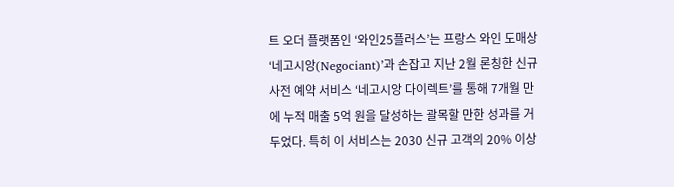트 오더 플랫폼인 ‘와인25플러스’는 프랑스 와인 도매상 ‘네고시앙(Negociant)’과 손잡고 지난 2월 론칭한 신규 사전 예약 서비스 ‘네고시앙 다이렉트’를 통해 7개월 만에 누적 매출 5억 원을 달성하는 괄목할 만한 성과를 거두었다. 특히 이 서비스는 2030 신규 고객의 20% 이상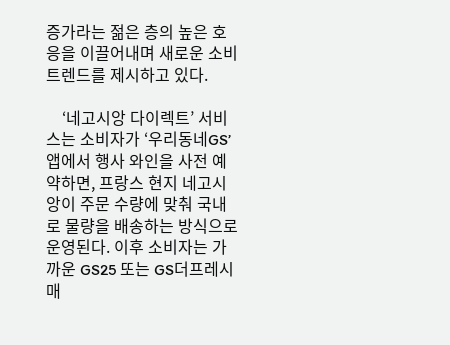증가라는 젊은 층의 높은 호응을 이끌어내며 새로운 소비 트렌드를 제시하고 있다.

    ‘네고시앙 다이렉트’ 서비스는 소비자가 ‘우리동네GS’ 앱에서 행사 와인을 사전 예약하면, 프랑스 현지 네고시앙이 주문 수량에 맞춰 국내로 물량을 배송하는 방식으로 운영된다. 이후 소비자는 가까운 GS25 또는 GS더프레시 매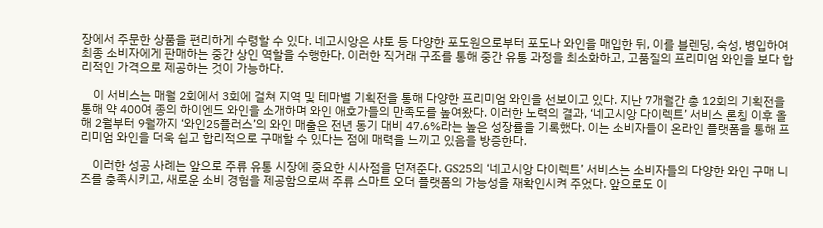장에서 주문한 상품을 편리하게 수령할 수 있다. 네고시앙은 샤토 등 다양한 포도원으로부터 포도나 와인을 매입한 뒤, 이를 블렌딩, 숙성, 병입하여 최종 소비자에게 판매하는 중간 상인 역할을 수행한다. 이러한 직거래 구조를 통해 중간 유통 과정을 최소화하고, 고품질의 프리미엄 와인을 보다 합리적인 가격으로 제공하는 것이 가능하다.

    이 서비스는 매월 2회에서 3회에 걸쳐 지역 및 테마별 기획전을 통해 다양한 프리미엄 와인을 선보이고 있다. 지난 7개월간 총 12회의 기획전을 통해 약 400여 종의 하이엔드 와인을 소개하며 와인 애호가들의 만족도를 높여왔다. 이러한 노력의 결과, ‘네고시앙 다이렉트’ 서비스 론칭 이후 올해 2월부터 9월까지 ‘와인25플러스’의 와인 매출은 전년 동기 대비 47.6%라는 높은 성장률을 기록했다. 이는 소비자들이 온라인 플랫폼을 통해 프리미엄 와인을 더욱 쉽고 합리적으로 구매할 수 있다는 점에 매력을 느끼고 있음을 방증한다.

    이러한 성공 사례는 앞으로 주류 유통 시장에 중요한 시사점을 던져준다. GS25의 ‘네고시앙 다이렉트’ 서비스는 소비자들의 다양한 와인 구매 니즈를 충족시키고, 새로운 소비 경험을 제공함으로써 주류 스마트 오더 플랫폼의 가능성을 재확인시켜 주었다. 앞으로도 이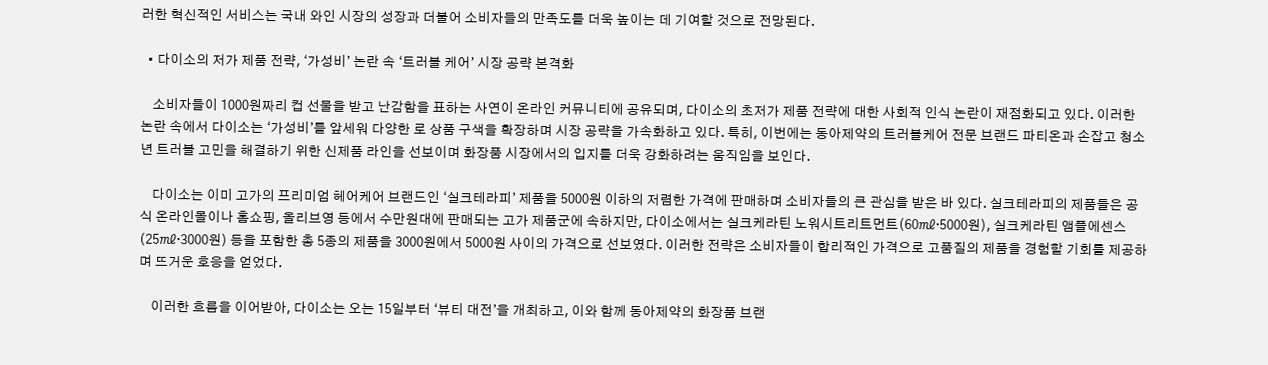러한 혁신적인 서비스는 국내 와인 시장의 성장과 더불어 소비자들의 만족도를 더욱 높이는 데 기여할 것으로 전망된다.

  • 다이소의 저가 제품 전략, ‘가성비’ 논란 속 ‘트러블 케어’ 시장 공략 본격화

    소비자들이 1000원짜리 컵 선물을 받고 난감함을 표하는 사연이 온라인 커뮤니티에 공유되며, 다이소의 초저가 제품 전략에 대한 사회적 인식 논란이 재점화되고 있다. 이러한 논란 속에서 다이소는 ‘가성비’를 앞세워 다양한 로 상품 구색을 확장하며 시장 공략을 가속화하고 있다. 특히, 이번에는 동아제약의 트러블케어 전문 브랜드 파티온과 손잡고 청소년 트러블 고민을 해결하기 위한 신제품 라인을 선보이며 화장품 시장에서의 입지를 더욱 강화하려는 움직임을 보인다.

    다이소는 이미 고가의 프리미엄 헤어케어 브랜드인 ‘실크테라피’ 제품을 5000원 이하의 저렴한 가격에 판매하며 소비자들의 큰 관심을 받은 바 있다. 실크테라피의 제품들은 공식 온라인몰이나 홈쇼핑, 올리브영 등에서 수만원대에 판매되는 고가 제품군에 속하지만, 다이소에서는 실크케라틴 노워시트리트먼트(60㎖·5000원), 실크케라틴 앰플에센스(25㎖·3000원) 등을 포함한 총 5종의 제품을 3000원에서 5000원 사이의 가격으로 선보였다. 이러한 전략은 소비자들이 합리적인 가격으로 고품질의 제품을 경험할 기회를 제공하며 뜨거운 호응을 얻었다.

    이러한 흐름을 이어받아, 다이소는 오는 15일부터 ‘뷰티 대전’을 개최하고, 이와 함께 동아제약의 화장품 브랜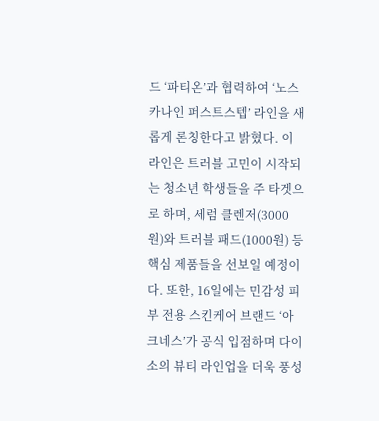드 ‘파티온’과 협력하여 ‘노스카나인 퍼스트스텝’ 라인을 새롭게 론칭한다고 밝혔다. 이 라인은 트러블 고민이 시작되는 청소년 학생들을 주 타겟으로 하며, 세럼 클렌저(3000원)와 트러블 패드(1000원) 등 핵심 제품들을 선보일 예정이다. 또한, 16일에는 민감성 피부 전용 스킨케어 브랜드 ‘아크네스’가 공식 입점하며 다이소의 뷰티 라인업을 더욱 풍성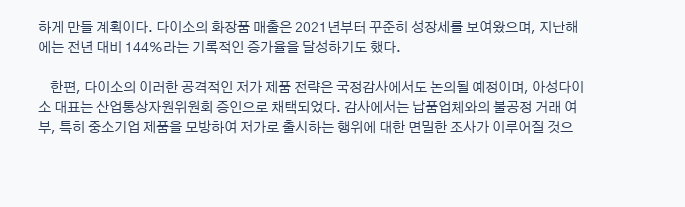하게 만들 계획이다. 다이소의 화장품 매출은 2021년부터 꾸준히 성장세를 보여왔으며, 지난해에는 전년 대비 144%라는 기록적인 증가율을 달성하기도 했다.

    한편, 다이소의 이러한 공격적인 저가 제품 전략은 국정감사에서도 논의될 예정이며, 아성다이소 대표는 산업통상자원위원회 증인으로 채택되었다. 감사에서는 납품업체와의 불공정 거래 여부, 특히 중소기업 제품을 모방하여 저가로 출시하는 행위에 대한 면밀한 조사가 이루어질 것으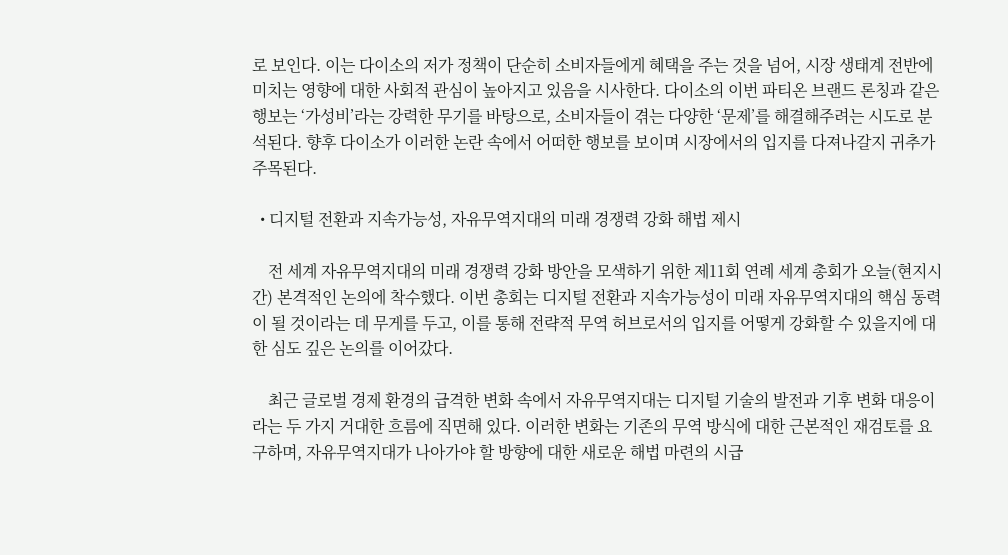로 보인다. 이는 다이소의 저가 정책이 단순히 소비자들에게 혜택을 주는 것을 넘어, 시장 생태계 전반에 미치는 영향에 대한 사회적 관심이 높아지고 있음을 시사한다. 다이소의 이번 파티온 브랜드 론칭과 같은 행보는 ‘가성비’라는 강력한 무기를 바탕으로, 소비자들이 겪는 다양한 ‘문제’를 해결해주려는 시도로 분석된다. 향후 다이소가 이러한 논란 속에서 어떠한 행보를 보이며 시장에서의 입지를 다져나갈지 귀추가 주목된다.

  • 디지털 전환과 지속가능성, 자유무역지대의 미래 경쟁력 강화 해법 제시

    전 세계 자유무역지대의 미래 경쟁력 강화 방안을 모색하기 위한 제11회 연례 세계 총회가 오늘(현지시간) 본격적인 논의에 착수했다. 이번 총회는 디지털 전환과 지속가능성이 미래 자유무역지대의 핵심 동력이 될 것이라는 데 무게를 두고, 이를 통해 전략적 무역 허브로서의 입지를 어떻게 강화할 수 있을지에 대한 심도 깊은 논의를 이어갔다.

    최근 글로벌 경제 환경의 급격한 변화 속에서 자유무역지대는 디지털 기술의 발전과 기후 변화 대응이라는 두 가지 거대한 흐름에 직면해 있다. 이러한 변화는 기존의 무역 방식에 대한 근본적인 재검토를 요구하며, 자유무역지대가 나아가야 할 방향에 대한 새로운 해법 마련의 시급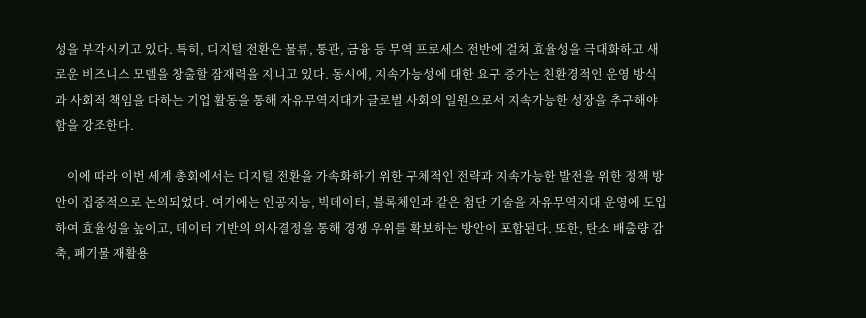성을 부각시키고 있다. 특히, 디지털 전환은 물류, 통관, 금융 등 무역 프로세스 전반에 걸쳐 효율성을 극대화하고 새로운 비즈니스 모델을 창출할 잠재력을 지니고 있다. 동시에, 지속가능성에 대한 요구 증가는 친환경적인 운영 방식과 사회적 책임을 다하는 기업 활동을 통해 자유무역지대가 글로벌 사회의 일원으로서 지속가능한 성장을 추구해야 함을 강조한다.

    이에 따라 이번 세계 총회에서는 디지털 전환을 가속화하기 위한 구체적인 전략과 지속가능한 발전을 위한 정책 방안이 집중적으로 논의되었다. 여기에는 인공지능, 빅데이터, 블록체인과 같은 첨단 기술을 자유무역지대 운영에 도입하여 효율성을 높이고, 데이터 기반의 의사결정을 통해 경쟁 우위를 확보하는 방안이 포함된다. 또한, 탄소 배출량 감축, 폐기물 재활용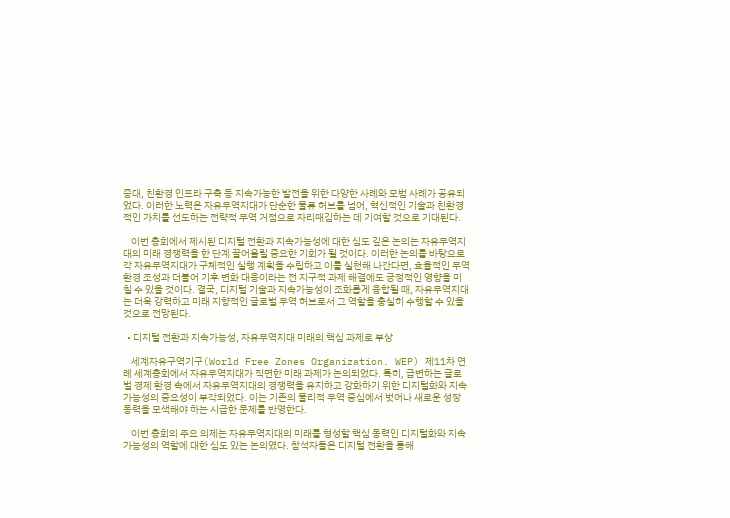증대, 친환경 인프라 구축 등 지속가능한 발전을 위한 다양한 사례와 모범 사례가 공유되었다. 이러한 노력은 자유무역지대가 단순한 물류 허브를 넘어, 혁신적인 기술과 친환경적인 가치를 선도하는 전략적 무역 거점으로 자리매김하는 데 기여할 것으로 기대된다.

    이번 총회에서 제시된 디지털 전환과 지속가능성에 대한 심도 깊은 논의는 자유무역지대의 미래 경쟁력을 한 단계 끌어올릴 중요한 기회가 될 것이다. 이러한 논의를 바탕으로 각 자유무역지대가 구체적인 실행 계획을 수립하고 이를 실천해 나간다면, 효율적인 무역 환경 조성과 더불어 기후 변화 대응이라는 전 지구적 과제 해결에도 긍정적인 영향을 미칠 수 있을 것이다. 결국, 디지털 기술과 지속가능성이 조화롭게 융합될 때, 자유무역지대는 더욱 강력하고 미래 지향적인 글로벌 무역 허브로서 그 역할을 충실히 수행할 수 있을 것으로 전망된다.

  • 디지털 전환과 지속가능성, 자유무역지대 미래의 핵심 과제로 부상

    세계자유구역기구(World Free Zones Organization. WEP) 제11차 연례 세계총회에서 자유무역지대가 직면한 미래 과제가 논의되었다. 특히, 급변하는 글로벌 경제 환경 속에서 자유무역지대의 경쟁력을 유지하고 강화하기 위한 디지털화와 지속가능성의 중요성이 부각되었다. 이는 기존의 물리적 무역 중심에서 벗어나 새로운 성장 동력을 모색해야 하는 시급한 문제를 반영한다.

    이번 총회의 주요 의제는 자유무역지대의 미래를 형성할 핵심 동력인 디지털화와 지속가능성의 역할에 대한 심도 있는 논의였다. 참석자들은 디지털 전환을 통해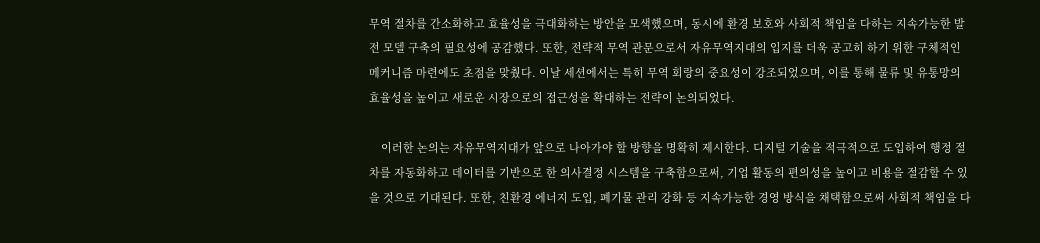무역 절차를 간소화하고 효율성을 극대화하는 방안을 모색했으며, 동시에 환경 보호와 사회적 책임을 다하는 지속가능한 발전 모델 구축의 필요성에 공감했다. 또한, 전략적 무역 관문으로서 자유무역지대의 입지를 더욱 공고히 하기 위한 구체적인 메커니즘 마련에도 초점을 맞췄다. 이날 세션에서는 특히 무역 회랑의 중요성이 강조되었으며, 이를 통해 물류 및 유통망의 효율성을 높이고 새로운 시장으로의 접근성을 확대하는 전략이 논의되었다.

    이러한 논의는 자유무역지대가 앞으로 나아가야 할 방향을 명확히 제시한다. 디지털 기술을 적극적으로 도입하여 행정 절차를 자동화하고 데이터를 기반으로 한 의사결정 시스템을 구축함으로써, 기업 활동의 편의성을 높이고 비용을 절감할 수 있을 것으로 기대된다. 또한, 친환경 에너지 도입, 폐기물 관리 강화 등 지속가능한 경영 방식을 채택함으로써 사회적 책임을 다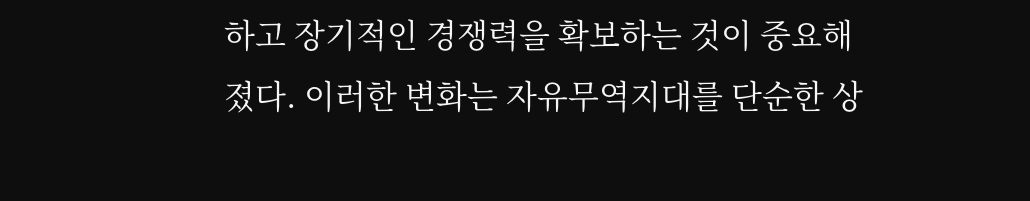하고 장기적인 경쟁력을 확보하는 것이 중요해졌다. 이러한 변화는 자유무역지대를 단순한 상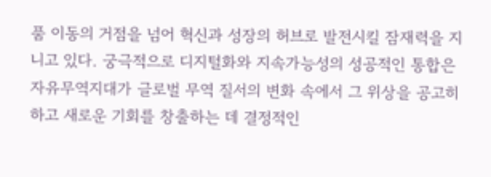품 이동의 거점을 넘어 혁신과 성장의 허브로 발전시킬 잠재력을 지니고 있다. 궁극적으로 디지털화와 지속가능성의 성공적인 통합은 자유무역지대가 글로벌 무역 질서의 변화 속에서 그 위상을 공고히 하고 새로운 기회를 창출하는 데 결정적인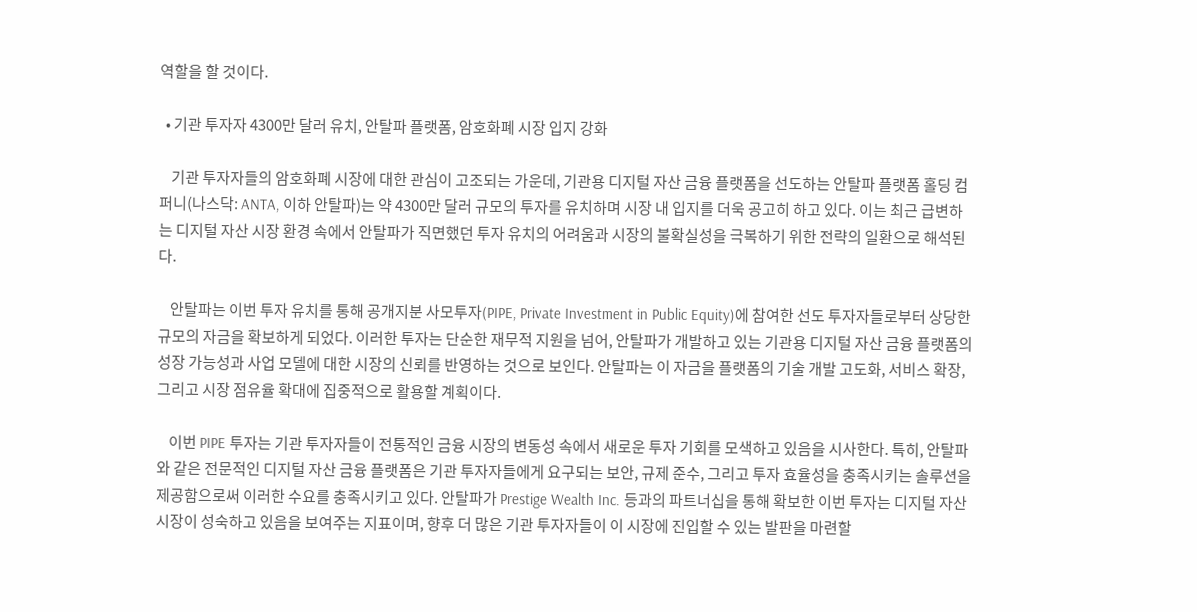역할을 할 것이다.

  • 기관 투자자 4300만 달러 유치, 안탈파 플랫폼, 암호화폐 시장 입지 강화

    기관 투자자들의 암호화폐 시장에 대한 관심이 고조되는 가운데, 기관용 디지털 자산 금융 플랫폼을 선도하는 안탈파 플랫폼 홀딩 컴퍼니(나스닥: ANTA, 이하 안탈파)는 약 4300만 달러 규모의 투자를 유치하며 시장 내 입지를 더욱 공고히 하고 있다. 이는 최근 급변하는 디지털 자산 시장 환경 속에서 안탈파가 직면했던 투자 유치의 어려움과 시장의 불확실성을 극복하기 위한 전략의 일환으로 해석된다.

    안탈파는 이번 투자 유치를 통해 공개지분 사모투자(PIPE, Private Investment in Public Equity)에 참여한 선도 투자자들로부터 상당한 규모의 자금을 확보하게 되었다. 이러한 투자는 단순한 재무적 지원을 넘어, 안탈파가 개발하고 있는 기관용 디지털 자산 금융 플랫폼의 성장 가능성과 사업 모델에 대한 시장의 신뢰를 반영하는 것으로 보인다. 안탈파는 이 자금을 플랫폼의 기술 개발 고도화, 서비스 확장, 그리고 시장 점유율 확대에 집중적으로 활용할 계획이다.

    이번 PIPE 투자는 기관 투자자들이 전통적인 금융 시장의 변동성 속에서 새로운 투자 기회를 모색하고 있음을 시사한다. 특히, 안탈파와 같은 전문적인 디지털 자산 금융 플랫폼은 기관 투자자들에게 요구되는 보안, 규제 준수, 그리고 투자 효율성을 충족시키는 솔루션을 제공함으로써 이러한 수요를 충족시키고 있다. 안탈파가 Prestige Wealth Inc. 등과의 파트너십을 통해 확보한 이번 투자는 디지털 자산 시장이 성숙하고 있음을 보여주는 지표이며, 향후 더 많은 기관 투자자들이 이 시장에 진입할 수 있는 발판을 마련할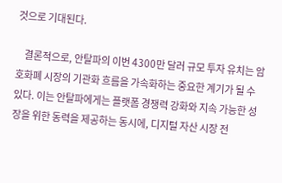것으로 기대된다.

    결론적으로, 안탈파의 이번 4300만 달러 규모 투자 유치는 암호화폐 시장의 기관화 흐름을 가속화하는 중요한 계기가 될 수 있다. 이는 안탈파에게는 플랫폼 경쟁력 강화와 지속 가능한 성장을 위한 동력을 제공하는 동시에, 디지털 자산 시장 전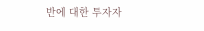반에 대한 투자자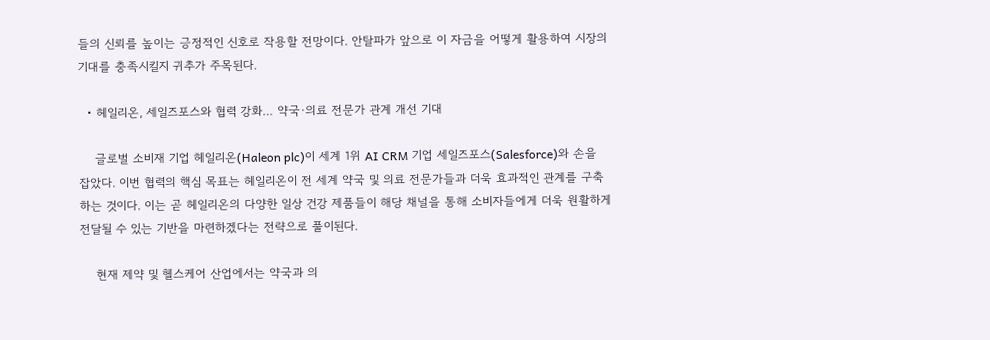들의 신뢰를 높이는 긍정적인 신호로 작용할 전망이다. 안탈파가 앞으로 이 자금을 어떻게 활용하여 시장의 기대를 충족시킬지 귀추가 주목된다.

  • 헤일리온, 세일즈포스와 협력 강화… 약국·의료 전문가 관계 개선 기대

    글로벌 소비재 기업 헤일리온(Haleon plc)이 세계 1위 AI CRM 기업 세일즈포스(Salesforce)와 손을 잡았다. 이번 협력의 핵심 목표는 헤일리온이 전 세계 약국 및 의료 전문가들과 더욱 효과적인 관계를 구축하는 것이다. 이는 곧 헤일리온의 다양한 일상 건강 제품들이 해당 채널을 통해 소비자들에게 더욱 원활하게 전달될 수 있는 기반을 마련하겠다는 전략으로 풀이된다.

    현재 제약 및 헬스케어 산업에서는 약국과 의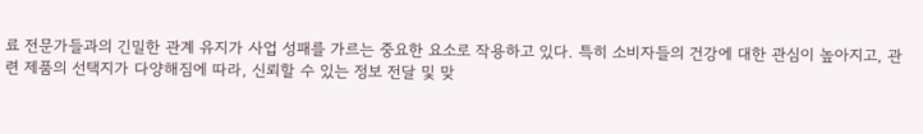료 전문가들과의 긴밀한 관계 유지가 사업 성패를 가르는 중요한 요소로 작용하고 있다. 특히 소비자들의 건강에 대한 관심이 높아지고, 관련 제품의 선택지가 다양해짐에 따라, 신뢰할 수 있는 정보 전달 및 맞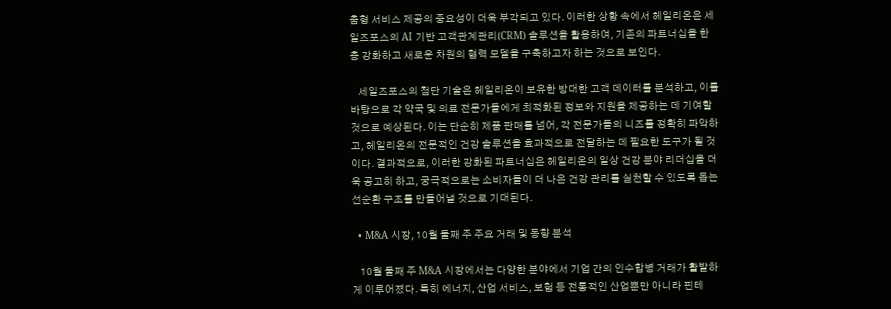춤형 서비스 제공의 중요성이 더욱 부각되고 있다. 이러한 상황 속에서 헤일리온은 세일즈포스의 AI 기반 고객관계관리(CRM) 솔루션을 활용하여, 기존의 파트너십을 한층 강화하고 새로운 차원의 협력 모델을 구축하고자 하는 것으로 보인다.

    세일즈포스의 첨단 기술은 헤일리온이 보유한 방대한 고객 데이터를 분석하고, 이를 바탕으로 각 약국 및 의료 전문가들에게 최적화된 정보와 지원을 제공하는 데 기여할 것으로 예상된다. 이는 단순히 제품 판매를 넘어, 각 전문가들의 니즈를 정확히 파악하고, 헤일리온의 전문적인 건강 솔루션을 효과적으로 전달하는 데 필요한 도구가 될 것이다. 결과적으로, 이러한 강화된 파트너십은 헤일리온의 일상 건강 분야 리더십을 더욱 공고히 하고, 궁극적으로는 소비자들이 더 나은 건강 관리를 실천할 수 있도록 돕는 선순환 구조를 만들어낼 것으로 기대된다.

  • M&A 시장, 10월 둘째 주 주요 거래 및 동향 분석

    10월 둘째 주 M&A 시장에서는 다양한 분야에서 기업 간의 인수합병 거래가 활발하게 이루어졌다. 특히 에너지, 산업 서비스, 보험 등 전통적인 산업뿐만 아니라 핀테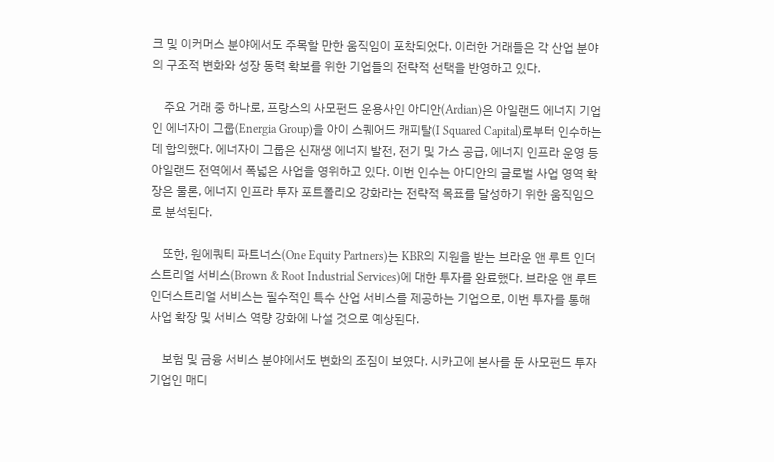크 및 이커머스 분야에서도 주목할 만한 움직임이 포착되었다. 이러한 거래들은 각 산업 분야의 구조적 변화와 성장 동력 확보를 위한 기업들의 전략적 선택을 반영하고 있다.

    주요 거래 중 하나로, 프랑스의 사모펀드 운용사인 아디안(Ardian)은 아일랜드 에너지 기업인 에너자이 그룹(Energia Group)을 아이 스퀘어드 캐피탈(I Squared Capital)로부터 인수하는 데 합의했다. 에너자이 그룹은 신재생 에너지 발전, 전기 및 가스 공급, 에너지 인프라 운영 등 아일랜드 전역에서 폭넓은 사업을 영위하고 있다. 이번 인수는 아디안의 글로벌 사업 영역 확장은 물론, 에너지 인프라 투자 포트폴리오 강화라는 전략적 목표를 달성하기 위한 움직임으로 분석된다.

    또한, 원에쿼티 파트너스(One Equity Partners)는 KBR의 지원을 받는 브라운 앤 루트 인더스트리얼 서비스(Brown & Root Industrial Services)에 대한 투자를 완료했다. 브라운 앤 루트 인더스트리얼 서비스는 필수적인 특수 산업 서비스를 제공하는 기업으로, 이번 투자를 통해 사업 확장 및 서비스 역량 강화에 나설 것으로 예상된다.

    보험 및 금융 서비스 분야에서도 변화의 조짐이 보였다. 시카고에 본사를 둔 사모펀드 투자 기업인 매디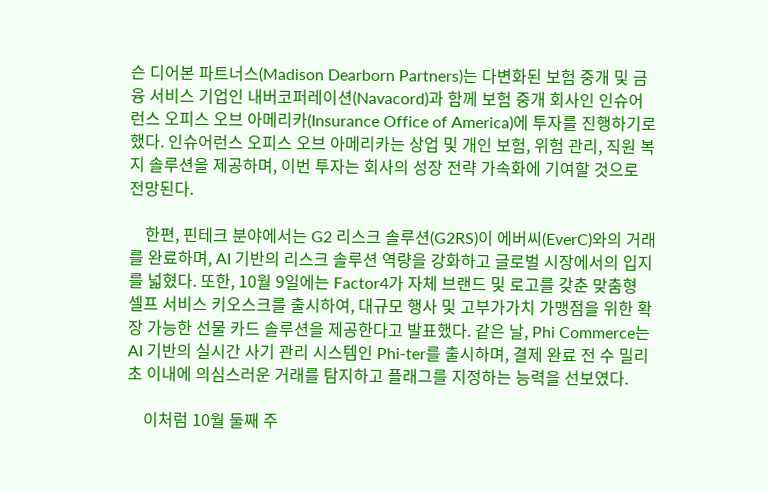슨 디어본 파트너스(Madison Dearborn Partners)는 다변화된 보험 중개 및 금융 서비스 기업인 내버코퍼레이션(Navacord)과 함께 보험 중개 회사인 인슈어런스 오피스 오브 아메리카(Insurance Office of America)에 투자를 진행하기로 했다. 인슈어런스 오피스 오브 아메리카는 상업 및 개인 보험, 위험 관리, 직원 복지 솔루션을 제공하며, 이번 투자는 회사의 성장 전략 가속화에 기여할 것으로 전망된다.

    한편, 핀테크 분야에서는 G2 리스크 솔루션(G2RS)이 에버씨(EverC)와의 거래를 완료하며, AI 기반의 리스크 솔루션 역량을 강화하고 글로벌 시장에서의 입지를 넓혔다. 또한, 10월 9일에는 Factor4가 자체 브랜드 및 로고를 갖춘 맞춤형 셀프 서비스 키오스크를 출시하여, 대규모 행사 및 고부가가치 가맹점을 위한 확장 가능한 선물 카드 솔루션을 제공한다고 발표했다. 같은 날, Phi Commerce는 AI 기반의 실시간 사기 관리 시스템인 Phi-ter를 출시하며, 결제 완료 전 수 밀리초 이내에 의심스러운 거래를 탐지하고 플래그를 지정하는 능력을 선보였다.

    이처럼 10월 둘째 주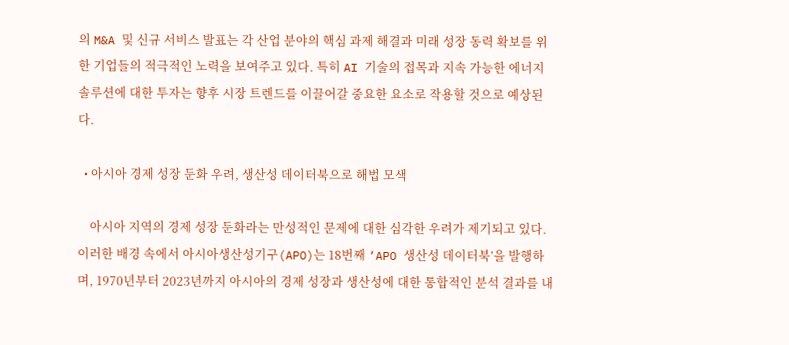의 M&A 및 신규 서비스 발표는 각 산업 분야의 핵심 과제 해결과 미래 성장 동력 확보를 위한 기업들의 적극적인 노력을 보여주고 있다. 특히 AI 기술의 접목과 지속 가능한 에너지 솔루션에 대한 투자는 향후 시장 트렌드를 이끌어갈 중요한 요소로 작용할 것으로 예상된다.

  • 아시아 경제 성장 둔화 우려, 생산성 데이터북으로 해법 모색

    아시아 지역의 경제 성장 둔화라는 만성적인 문제에 대한 심각한 우려가 제기되고 있다. 이러한 배경 속에서 아시아생산성기구(APO)는 18번째 ‘APO 생산성 데이터북’을 발행하며, 1970년부터 2023년까지 아시아의 경제 성장과 생산성에 대한 통합적인 분석 결과를 내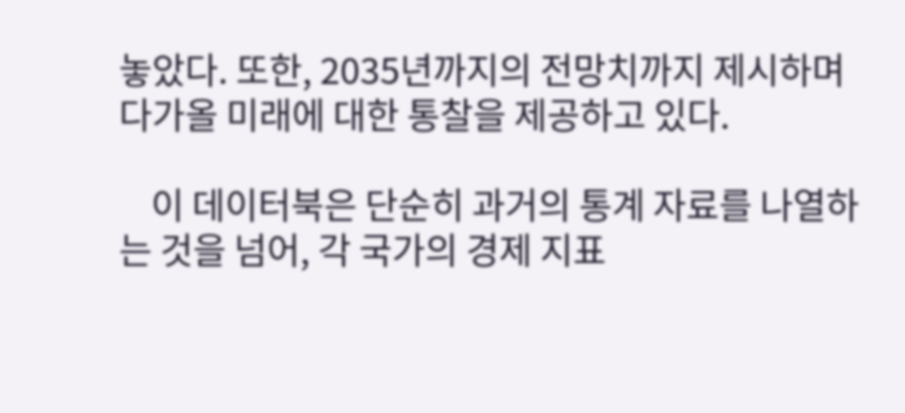놓았다. 또한, 2035년까지의 전망치까지 제시하며 다가올 미래에 대한 통찰을 제공하고 있다.

    이 데이터북은 단순히 과거의 통계 자료를 나열하는 것을 넘어, 각 국가의 경제 지표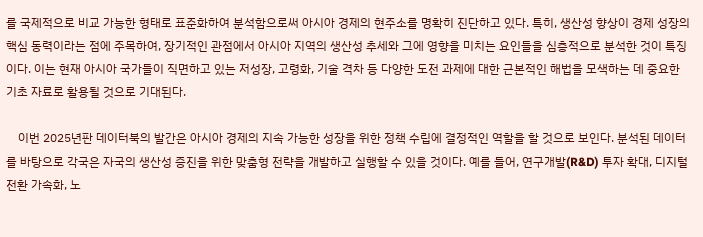를 국제적으로 비교 가능한 형태로 표준화하여 분석함으로써 아시아 경제의 현주소를 명확히 진단하고 있다. 특히, 생산성 향상이 경제 성장의 핵심 동력이라는 점에 주목하여, 장기적인 관점에서 아시아 지역의 생산성 추세와 그에 영향을 미치는 요인들을 심층적으로 분석한 것이 특징이다. 이는 현재 아시아 국가들이 직면하고 있는 저성장, 고령화, 기술 격차 등 다양한 도전 과제에 대한 근본적인 해법을 모색하는 데 중요한 기초 자료로 활용될 것으로 기대된다.

    이번 2025년판 데이터북의 발간은 아시아 경제의 지속 가능한 성장을 위한 정책 수립에 결정적인 역할을 할 것으로 보인다. 분석된 데이터를 바탕으로 각국은 자국의 생산성 증진을 위한 맞춤형 전략을 개발하고 실행할 수 있을 것이다. 예를 들어, 연구개발(R&D) 투자 확대, 디지털 전환 가속화, 노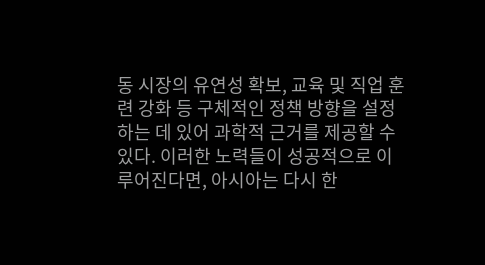동 시장의 유연성 확보, 교육 및 직업 훈련 강화 등 구체적인 정책 방향을 설정하는 데 있어 과학적 근거를 제공할 수 있다. 이러한 노력들이 성공적으로 이루어진다면, 아시아는 다시 한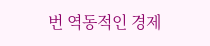번 역동적인 경제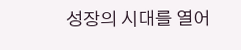성장의 시대를 열어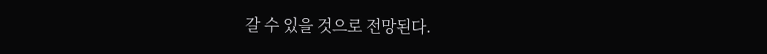갈 수 있을 것으로 전망된다.